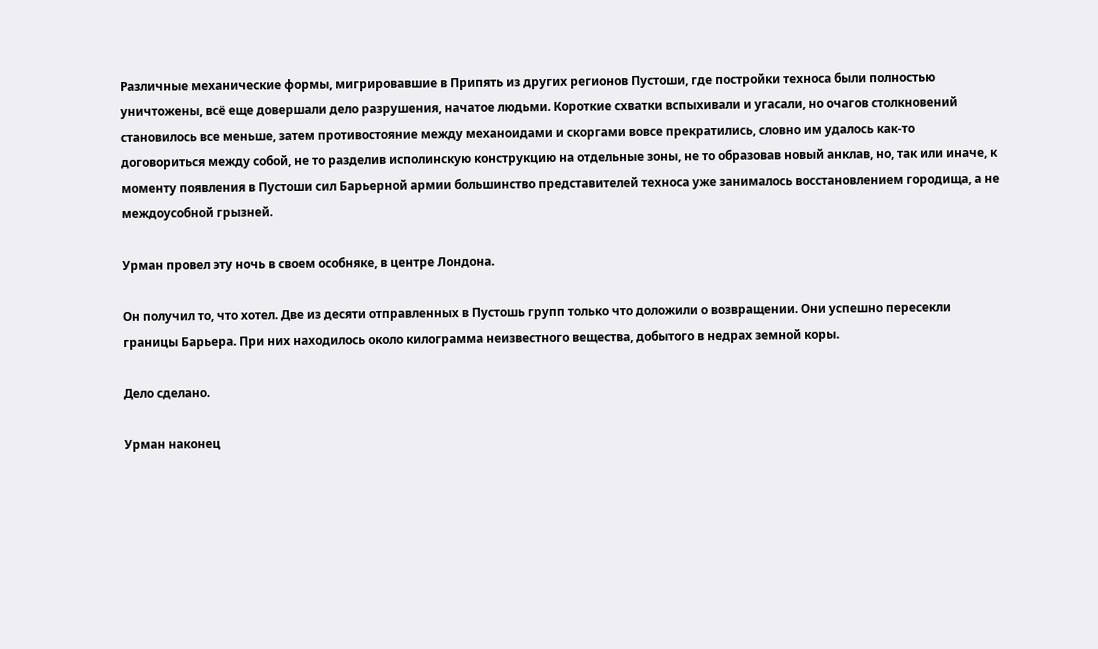Различные механические формы, мигрировавшие в Припять из других регионов Пустоши, где постройки техноса были полностью уничтожены, всё еще довершали дело разрушения, начатое людьми. Короткие схватки вспыхивали и угасали, но очагов столкновений становилось все меньше, затем противостояние между механоидами и скоргами вовсе прекратились, словно им удалось как-то договориться между собой, не то разделив исполинскую конструкцию на отдельные зоны, не то образовав новый анклав, но, так или иначе, к моменту появления в Пустоши сил Барьерной армии большинство представителей техноса уже занималось восстановлением городища, а не междоусобной грызней.

Урман провел эту ночь в своем особняке, в центре Лондона.

Он получил то, что хотел. Две из десяти отправленных в Пустошь групп только что доложили о возвращении. Они успешно пересекли границы Барьера. При них находилось около килограмма неизвестного вещества, добытого в недрах земной коры.

Дело сделано.

Урман наконец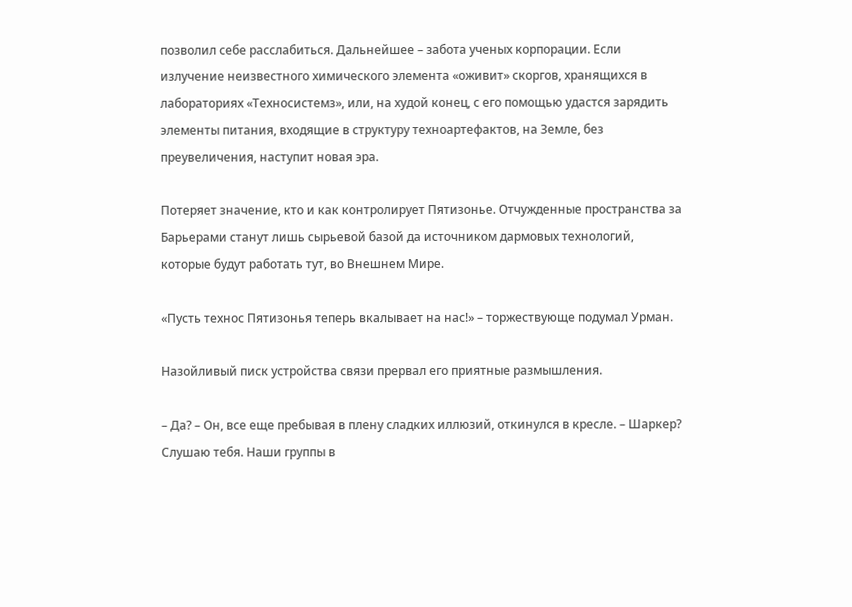позволил себе расслабиться. Дальнейшее – забота ученых корпорации. Если излучение неизвестного химического элемента «оживит» скоргов, хранящихся в лабораториях «Техносистемз», или, на худой конец, с его помощью удастся зарядить элементы питания, входящие в структуру техноартефактов, на Земле, без преувеличения, наступит новая эра.

Потеряет значение, кто и как контролирует Пятизонье. Отчужденные пространства за Барьерами станут лишь сырьевой базой да источником дармовых технологий, которые будут работать тут, во Внешнем Мире.

«Пусть технос Пятизонья теперь вкалывает на нас!» – торжествующе подумал Урман.

Назойливый писк устройства связи прервал его приятные размышления.

– Да? – Он, все еще пребывая в плену сладких иллюзий, откинулся в кресле. – Шаркер? Слушаю тебя. Наши группы в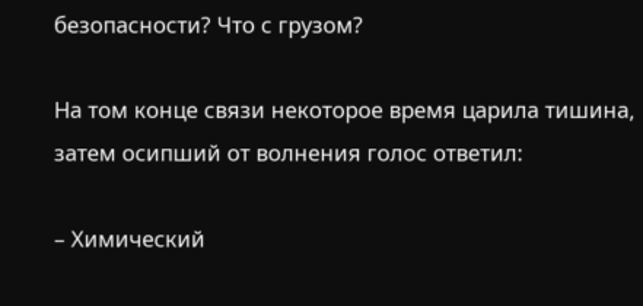безопасности? Что с грузом?

На том конце связи некоторое время царила тишина, затем осипший от волнения голос ответил:

– Химический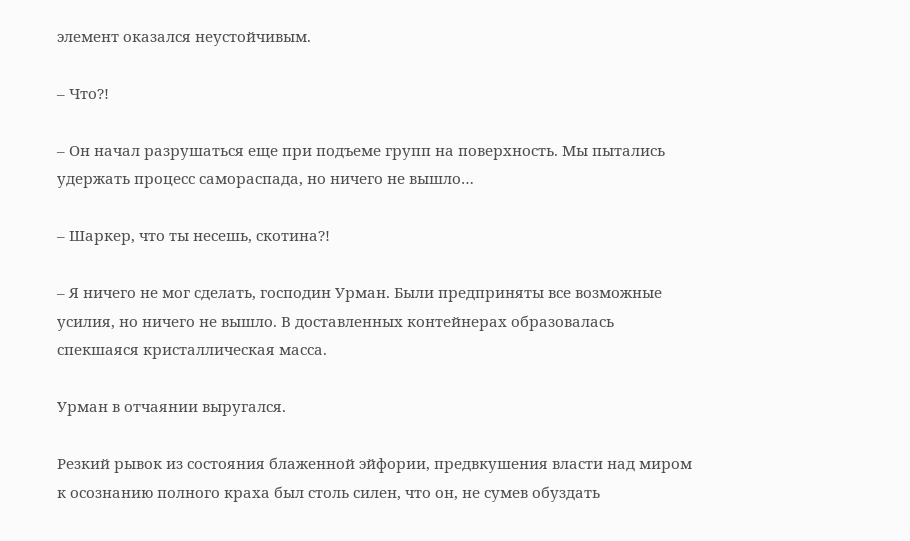элемент оказался неустойчивым.

– Что?!

– Он начал разрушаться еще при подъеме групп на поверхность. Мы пытались удержать процесс самораспада, но ничего не вышло…

– Шаркер, что ты несешь, скотина?!

– Я ничего не мог сделать, господин Урман. Были предприняты все возможные усилия, но ничего не вышло. В доставленных контейнерах образовалась спекшаяся кристаллическая масса.

Урман в отчаянии выругался.

Резкий рывок из состояния блаженной эйфории, предвкушения власти над миром к осознанию полного краха был столь силен, что он, не сумев обуздать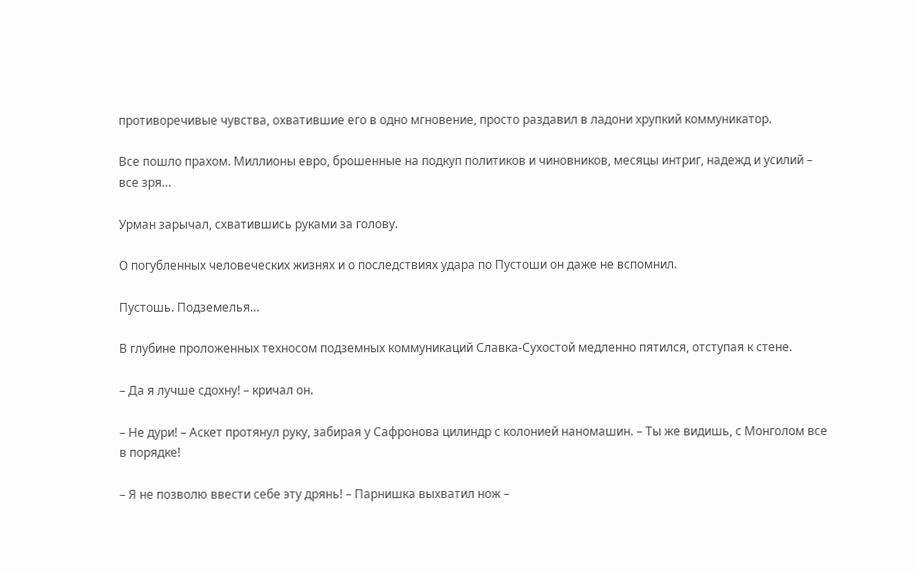противоречивые чувства, охватившие его в одно мгновение, просто раздавил в ладони хрупкий коммуникатор.

Все пошло прахом. Миллионы евро, брошенные на подкуп политиков и чиновников, месяцы интриг, надежд и усилий – все зря…

Урман зарычал, схватившись руками за голову.

О погубленных человеческих жизнях и о последствиях удара по Пустоши он даже не вспомнил.

Пустошь. Подземелья…

В глубине проложенных техносом подземных коммуникаций Славка-Сухостой медленно пятился, отступая к стене.

– Да я лучше сдохну! – кричал он.

– Не дури! – Аскет протянул руку, забирая у Сафронова цилиндр с колонией наномашин. – Ты же видишь, с Монголом все в порядке!

– Я не позволю ввести себе эту дрянь! – Парнишка выхватил нож –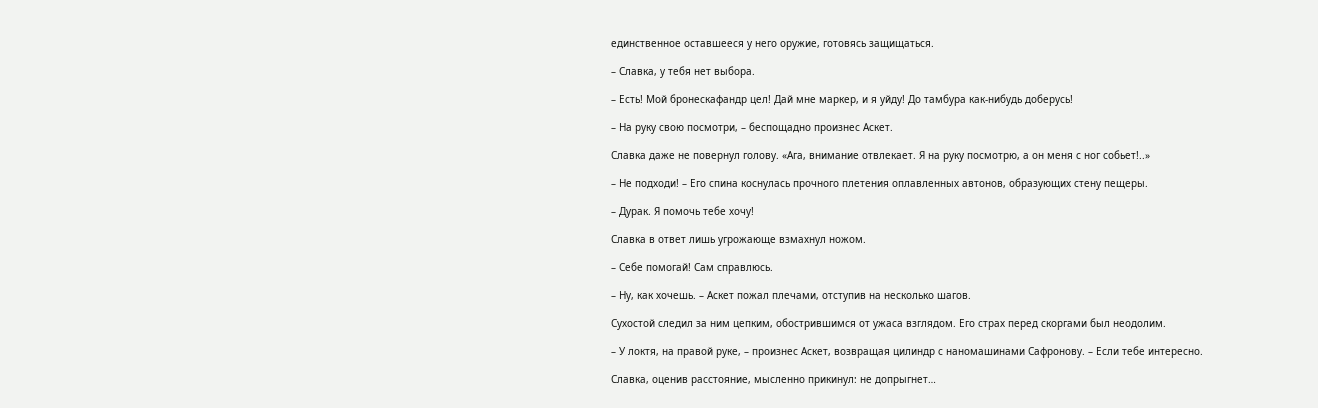единственное оставшееся у него оружие, готовясь защищаться.

– Славка, у тебя нет выбора.

– Есть! Мой бронескафандр цел! Дай мне маркер, и я уйду! До тамбура как-нибудь доберусь!

– На руку свою посмотри, – беспощадно произнес Аскет.

Славка даже не повернул голову. «Ага, внимание отвлекает. Я на руку посмотрю, а он меня с ног собьет!..»

– Не подходи! – Его спина коснулась прочного плетения оплавленных автонов, образующих стену пещеры.

– Дурак. Я помочь тебе хочу!

Славка в ответ лишь угрожающе взмахнул ножом.

– Себе помогай! Сам справлюсь.

– Ну, как хочешь. – Аскет пожал плечами, отступив на несколько шагов.

Сухостой следил за ним цепким, обострившимся от ужаса взглядом. Его страх перед скоргами был неодолим.

– У локтя, на правой руке, – произнес Аскет, возвращая цилиндр с наномашинами Сафронову. – Если тебе интересно.

Славка, оценив расстояние, мысленно прикинул: не допрыгнет…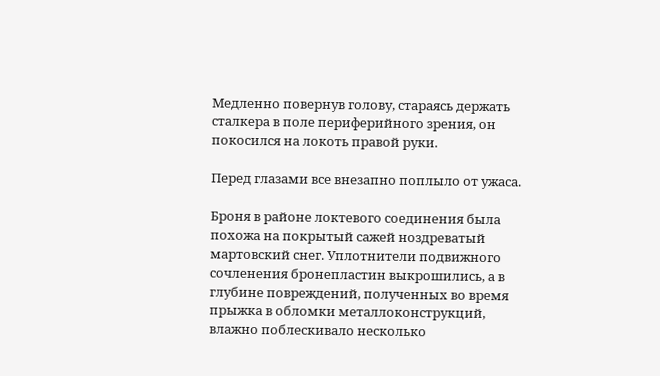Медленно повернув голову, стараясь держать сталкера в поле периферийного зрения, он покосился на локоть правой руки.

Перед глазами все внезапно поплыло от ужаса.

Броня в районе локтевого соединения была похожа на покрытый сажей ноздреватый мартовский снег. Уплотнители подвижного сочленения бронепластин выкрошились, а в глубине повреждений, полученных во время прыжка в обломки металлоконструкций, влажно поблескивало несколько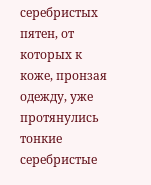серебристых пятен, от которых к коже, пронзая одежду, уже протянулись тонкие серебристые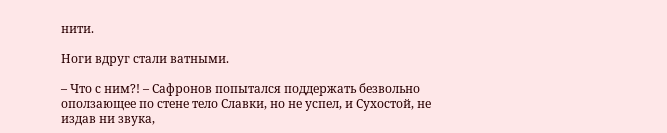нити.

Ноги вдруг стали ватными.

– Что с ним?! – Сафронов попытался поддержать безвольно оползающее по стене тело Славки, но не успел, и Сухостой, не издав ни звука,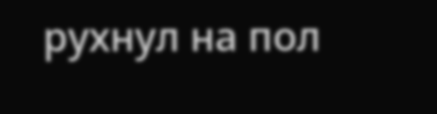рухнул на пол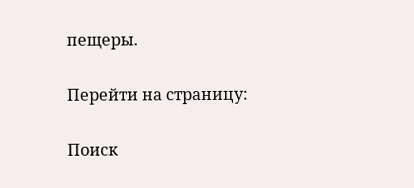пещеры.

Перейти на страницу:

Поиск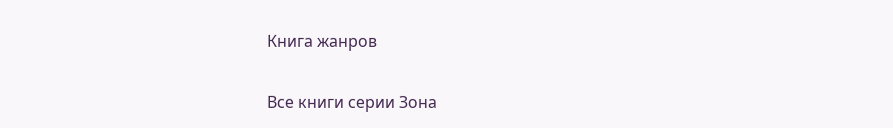Книга жанров

Все книги серии Зона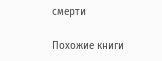смерти

Похожие книги